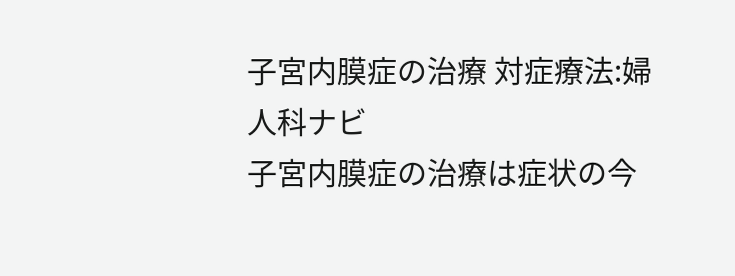子宮内膜症の治療 対症療法:婦人科ナビ
子宮内膜症の治療は症状の今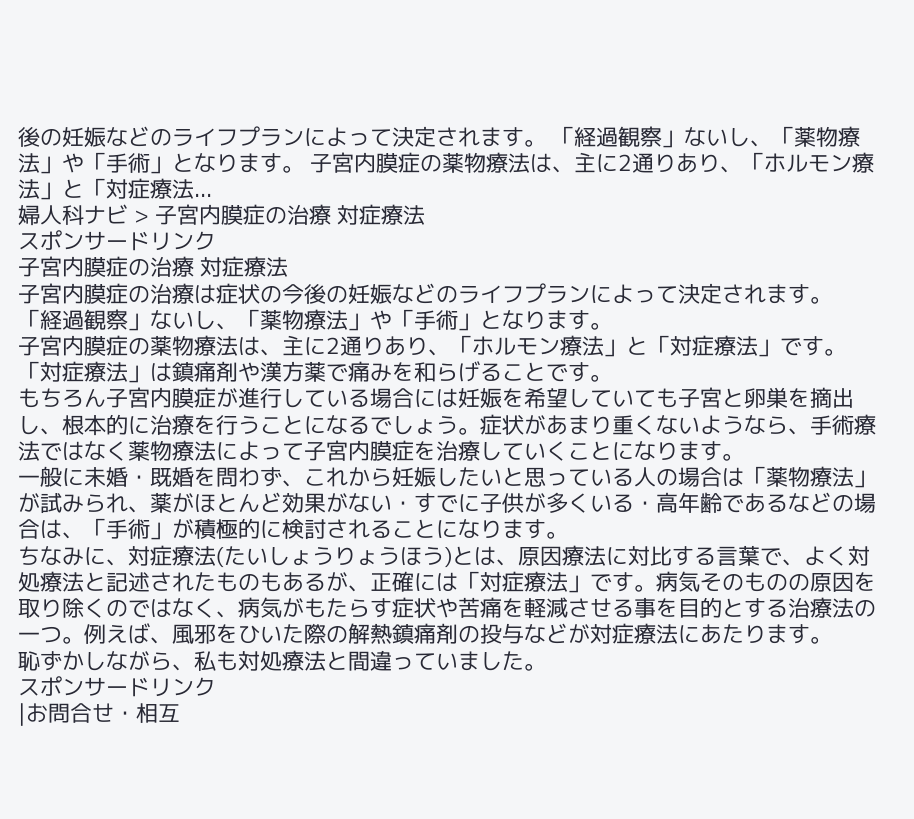後の妊娠などのライフプランによって決定されます。 「経過観察」ないし、「薬物療法」や「手術」となります。 子宮内膜症の薬物療法は、主に2通りあり、「ホルモン療法」と「対症療法...
婦人科ナビ > 子宮内膜症の治療 対症療法
スポンサードリンク
子宮内膜症の治療 対症療法
子宮内膜症の治療は症状の今後の妊娠などのライフプランによって決定されます。
「経過観察」ないし、「薬物療法」や「手術」となります。
子宮内膜症の薬物療法は、主に2通りあり、「ホルモン療法」と「対症療法」です。
「対症療法」は鎮痛剤や漢方薬で痛みを和らげることです。
もちろん子宮内膜症が進行している場合には妊娠を希望していても子宮と卵巣を摘出し、根本的に治療を行うことになるでしょう。症状があまり重くないようなら、手術療法ではなく薬物療法によって子宮内膜症を治療していくことになります。
一般に未婚・既婚を問わず、これから妊娠したいと思っている人の場合は「薬物療法」が試みられ、薬がほとんど効果がない・すでに子供が多くいる・高年齢であるなどの場合は、「手術」が積極的に検討されることになります。
ちなみに、対症療法(たいしょうりょうほう)とは、原因療法に対比する言葉で、よく対処療法と記述されたものもあるが、正確には「対症療法」です。病気そのものの原因を取り除くのではなく、病気がもたらす症状や苦痛を軽減させる事を目的とする治療法の一つ。例えば、風邪をひいた際の解熱鎮痛剤の投与などが対症療法にあたります。
恥ずかしながら、私も対処療法と間違っていました。
スポンサードリンク
|お問合せ・相互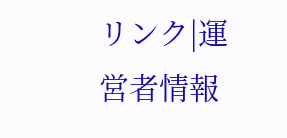リンク|運営者情報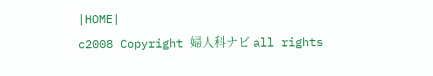|HOME|
c2008 Copyright 婦人科ナビ all rights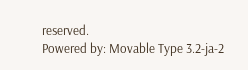reserved.
Powered by: Movable Type 3.2-ja-2